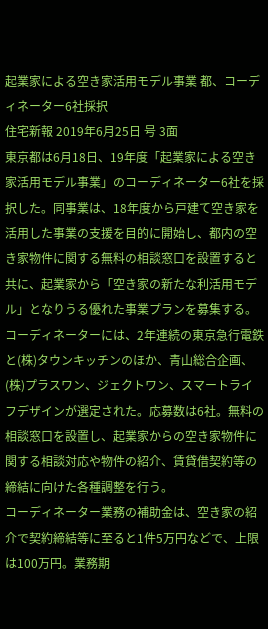起業家による空き家活用モデル事業 都、コーディネーター6社採択
住宅新報 2019年6月25日 号 3面
東京都は6月18日、19年度「起業家による空き家活用モデル事業」のコーディネーター6社を採択した。同事業は、18年度から戸建て空き家を活用した事業の支援を目的に開始し、都内の空き家物件に関する無料の相談窓口を設置すると共に、起業家から「空き家の新たな利活用モデル」となりうる優れた事業プランを募集する。
コーディネーターには、2年連続の東京急行電鉄と(株)タウンキッチンのほか、青山総合企画、(株)プラスワン、ジェクトワン、スマートライフデザインが選定された。応募数は6社。無料の相談窓口を設置し、起業家からの空き家物件に関する相談対応や物件の紹介、賃貸借契約等の締結に向けた各種調整を行う。
コーディネーター業務の補助金は、空き家の紹介で契約締結等に至ると1件5万円などで、上限は100万円。業務期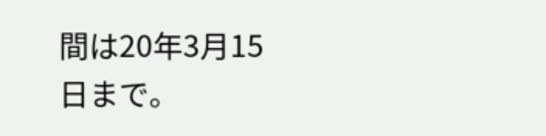間は20年3月15日まで。